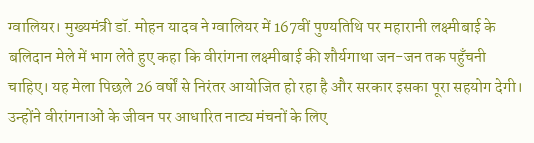ग्वालियर। मुख्यमंत्री डॉ. मोहन यादव ने ग्वालियर में 167वीं पुण्यतिथि पर महारानी लक्ष्मीबाई के बलिदान मेले में भाग लेते हुए कहा कि वीरांगना लक्ष्मीबाई की शौर्यगाथा जन-जन तक पहुँचनी चाहिए। यह मेला पिछले 26 वर्षों से निरंतर आयोजित हो रहा है और सरकार इसका पूरा सहयोग देगी। उन्होंने वीरांगनाओं के जीवन पर आधारित नाट्य मंचनों के लिए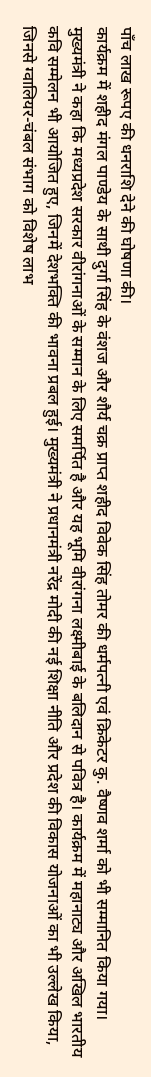पाँच लाख रूपए की धनराशि देने की घोषणा की।
कार्यक्रम में शहीद मंगल पाण्डेय के साथी दुर्गा सिंह के वंशज और शौर्य चक्र प्राप्त शहीद विवेक सिंह तोमर की धर्मपत्नी एवं क्रिकेटर कु. वैष्णव शर्मा को भी सम्मानित किया गया। मुख्यमंत्री ने कहा कि मध्यप्रदेश सरकार वीरांगनाओं के सम्मान के लिए समर्पित है और यह भूमि वीरांगना लक्ष्मीबाई के बलिदान से पवित्र है। कार्यक्रम में महानाट्य और अखिल भारतीय कवि सम्मेलन भी आयोजित हुए, जिनमें देशभक्ति की भावना प्रबल हुई। मुख्यमंत्री ने प्रधानमंत्री नरेंद्र मोदी की नई शिक्षा नीति और प्रदेश की विकास योजनाओं का भी उल्लेख किया, जिनसे ग्वालियर-चंबल संभाग को विशेष लाभ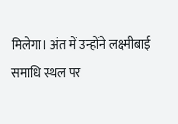मिलेगा। अंत में उन्होंने लक्ष्मीबाई समाधि स्थल पर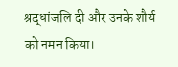श्रद्धांजलि दी और उनके शौर्य को नमन किया।